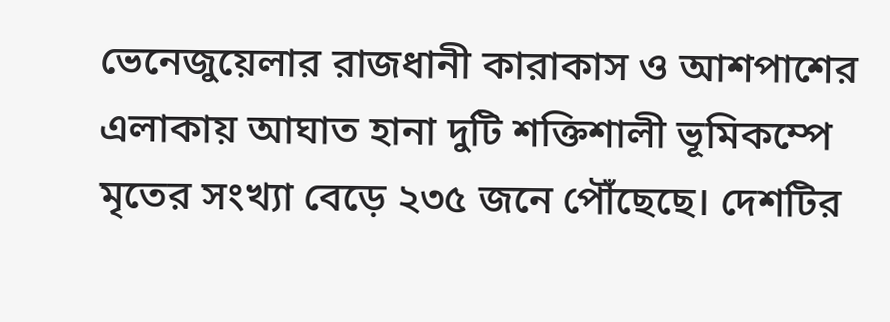ভেনেজুয়েলার রাজধানী কারাকাস ও আশপাশের এলাকায় আঘাত হানা দুটি শক্তিশালী ভূমিকম্পে মৃতের সংখ্যা বেড়ে ২৩৫ জনে পৌঁছেছে। দেশটির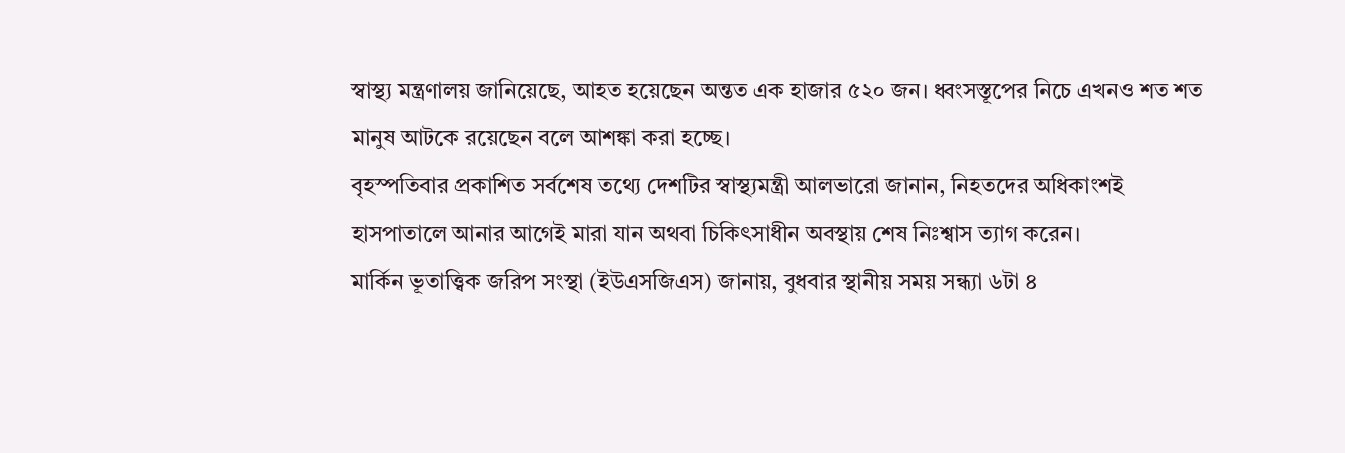স্বাস্থ্য মন্ত্রণালয় জানিয়েছে, আহত হয়েছেন অন্তত এক হাজার ৫২০ জন। ধ্বংসস্তূপের নিচে এখনও শত শত মানুষ আটকে রয়েছেন বলে আশঙ্কা করা হচ্ছে।
বৃহস্পতিবার প্রকাশিত সর্বশেষ তথ্যে দেশটির স্বাস্থ্যমন্ত্রী আলভারো জানান, নিহতদের অধিকাংশই হাসপাতালে আনার আগেই মারা যান অথবা চিকিৎসাধীন অবস্থায় শেষ নিঃশ্বাস ত্যাগ করেন।
মার্কিন ভূতাত্ত্বিক জরিপ সংস্থা (ইউএসজিএস) জানায়, বুধবার স্থানীয় সময় সন্ধ্যা ৬টা ৪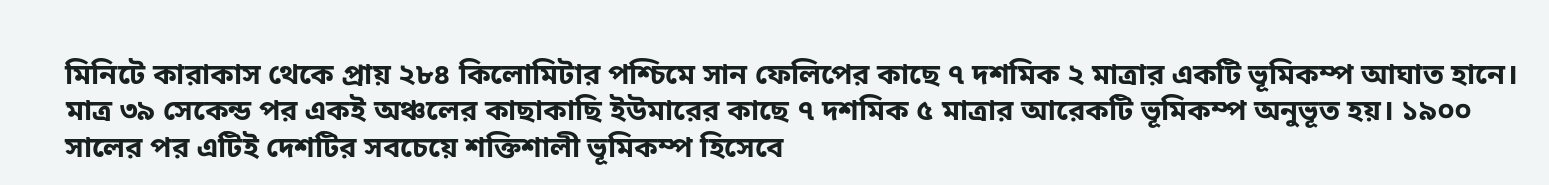মিনিটে কারাকাস থেকে প্রায় ২৮৪ কিলোমিটার পশ্চিমে সান ফেলিপের কাছে ৭ দশমিক ২ মাত্রার একটি ভূমিকম্প আঘাত হানে। মাত্র ৩৯ সেকেন্ড পর একই অঞ্চলের কাছাকাছি ইউমারের কাছে ৭ দশমিক ৫ মাত্রার আরেকটি ভূমিকম্প অনুভূত হয়। ১৯০০ সালের পর এটিই দেশটির সবচেয়ে শক্তিশালী ভূমিকম্প হিসেবে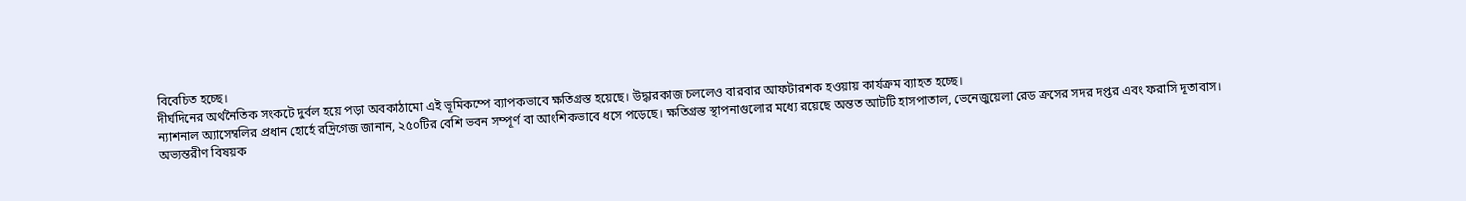বিবেচিত হচ্ছে।
দীর্ঘদিনের অর্থনৈতিক সংকটে দুর্বল হয়ে পড়া অবকাঠামো এই ভূমিকম্পে ব্যাপকভাবে ক্ষতিগ্রস্ত হয়েছে। উদ্ধারকাজ চললেও বারবার আফটারশক হওয়ায় কার্যক্রম ব্যাহত হচ্ছে।
ন্যাশনাল অ্যাসেম্বলির প্রধান হোর্হে রদ্রিগেজ জানান, ২৫০টির বেশি ভবন সম্পূর্ণ বা আংশিকভাবে ধসে পড়েছে। ক্ষতিগ্রস্ত স্থাপনাগুলোর মধ্যে রয়েছে অন্তত আটটি হাসপাতাল, ভেনেজুয়েলা রেড ক্রসের সদর দপ্তর এবং ফরাসি দূতাবাস।
অভ্যন্তরীণ বিষয়ক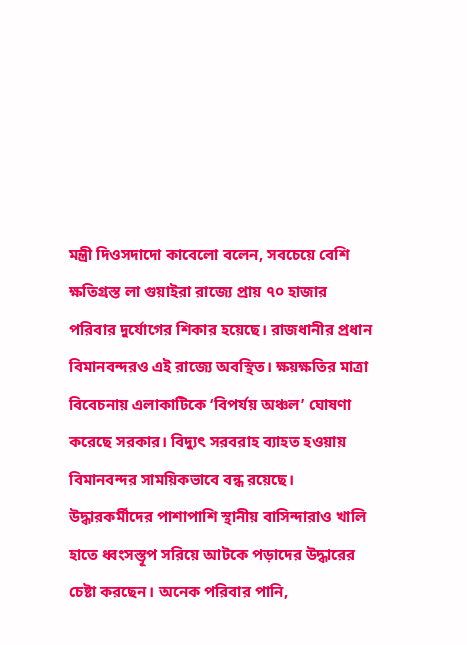মন্ত্রী দিওসদাদো কাবেলো বলেন, সবচেয়ে বেশি ক্ষতিগ্রস্ত লা গুয়াইরা রাজ্যে প্রায় ৭০ হাজার পরিবার দুর্যোগের শিকার হয়েছে। রাজধানীর প্রধান বিমানবন্দরও এই রাজ্যে অবস্থিত। ক্ষয়ক্ষতির মাত্রা বিবেচনায় এলাকাটিকে ‘বিপর্যয় অঞ্চল’ ঘোষণা করেছে সরকার। বিদ্যুৎ সরবরাহ ব্যাহত হওয়ায় বিমানবন্দর সাময়িকভাবে বন্ধ রয়েছে।
উদ্ধারকর্মীদের পাশাপাশি স্থানীয় বাসিন্দারাও খালি হাতে ধ্বংসস্তূপ সরিয়ে আটকে পড়াদের উদ্ধারের চেষ্টা করছেন। অনেক পরিবার পানি,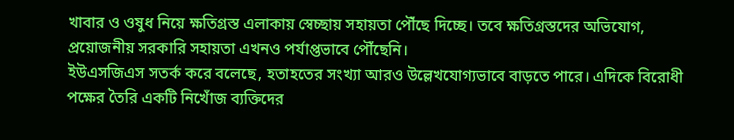খাবার ও ওষুধ নিয়ে ক্ষতিগ্রস্ত এলাকায় স্বেচ্ছায় সহায়তা পৌঁছে দিচ্ছে। তবে ক্ষতিগ্রস্তদের অভিযোগ, প্রয়োজনীয় সরকারি সহায়তা এখনও পর্যাপ্তভাবে পৌঁছেনি।
ইউএসজিএস সতর্ক করে বলেছে, হতাহতের সংখ্যা আরও উল্লেখযোগ্যভাবে বাড়তে পারে। এদিকে বিরোধী পক্ষের তৈরি একটি নিখোঁজ ব্যক্তিদের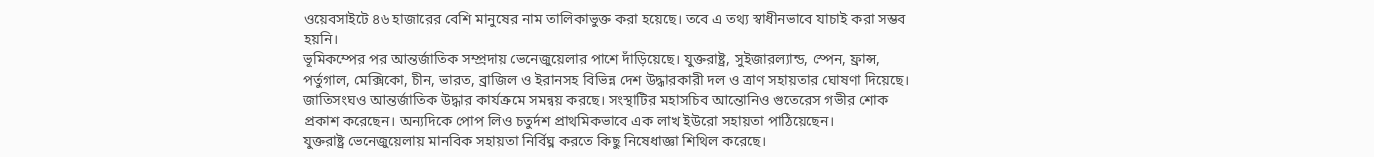ওয়েবসাইটে ৪৬ হাজারের বেশি মানুষের নাম তালিকাভুক্ত করা হয়েছে। তবে এ তথ্য স্বাধীনভাবে যাচাই করা সম্ভব হয়নি।
ভূমিকম্পের পর আন্তর্জাতিক সম্প্রদায় ভেনেজুয়েলার পাশে দাঁড়িয়েছে। যুক্তরাষ্ট্র, সুইজারল্যান্ড, স্পেন, ফ্রান্স, পর্তুগাল, মেক্সিকো, চীন, ভারত, ব্রাজিল ও ইরানসহ বিভিন্ন দেশ উদ্ধারকারী দল ও ত্রাণ সহায়তার ঘোষণা দিয়েছে।
জাতিসংঘও আন্তর্জাতিক উদ্ধার কার্যক্রমে সমন্বয় করছে। সংস্থাটির মহাসচিব আন্তোনিও গুতেরেস গভীর শোক প্রকাশ করেছেন। অন্যদিকে পোপ লিও চতুর্দশ প্রাথমিকভাবে এক লাখ ইউরো সহায়তা পাঠিয়েছেন।
যুক্তরাষ্ট্র ভেনেজুয়েলায় মানবিক সহায়তা নির্বিঘ্ন করতে কিছু নিষেধাজ্ঞা শিথিল করেছে।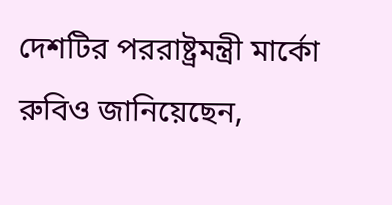দেশটির পররাষ্ট্রমন্ত্রী মার্কো রুবিও জানিয়েছেন,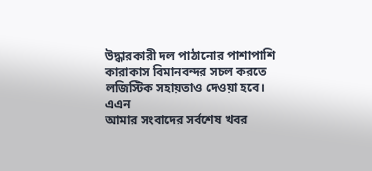উদ্ধারকারী দল পাঠানোর পাশাপাশি কারাকাস বিমানবন্দর সচল করতে লজিস্টিক সহায়তাও দেওয়া হবে।
এএন
আমার সংবাদের সর্বশেষ খবর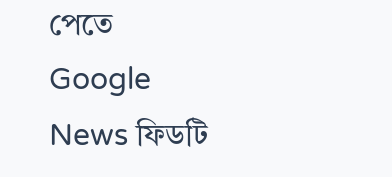পেতে Google News ফিডটি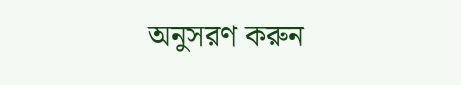অনুসরণ করুন